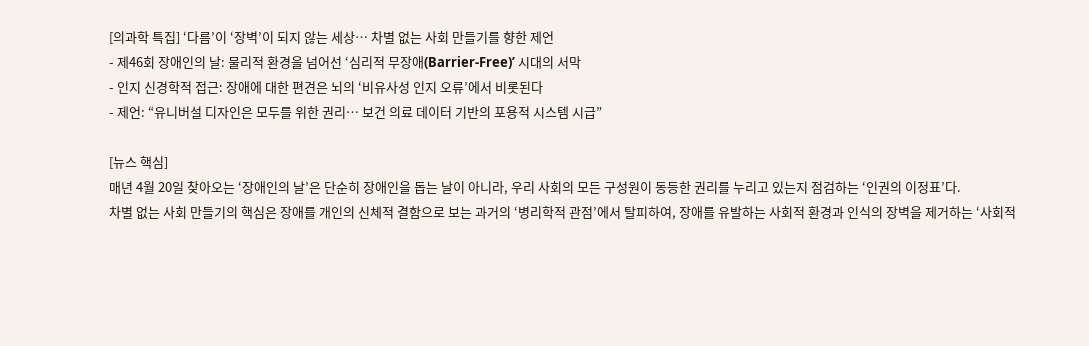[의과학 특집] ‘다름’이 ‘장벽’이 되지 않는 세상… 차별 없는 사회 만들기를 향한 제언
- 제46회 장애인의 날: 물리적 환경을 넘어선 ‘심리적 무장애(Barrier-Free)’ 시대의 서막
- 인지 신경학적 접근: 장애에 대한 편견은 뇌의 ‘비유사성 인지 오류’에서 비롯된다
- 제언: “유니버설 디자인은 모두를 위한 권리… 보건 의료 데이터 기반의 포용적 시스템 시급”

[뉴스 핵심]
매년 4월 20일 찾아오는 ‘장애인의 날’은 단순히 장애인을 돕는 날이 아니라, 우리 사회의 모든 구성원이 동등한 권리를 누리고 있는지 점검하는 ‘인권의 이정표’다.
차별 없는 사회 만들기의 핵심은 장애를 개인의 신체적 결함으로 보는 과거의 ‘병리학적 관점’에서 탈피하여, 장애를 유발하는 사회적 환경과 인식의 장벽을 제거하는 ‘사회적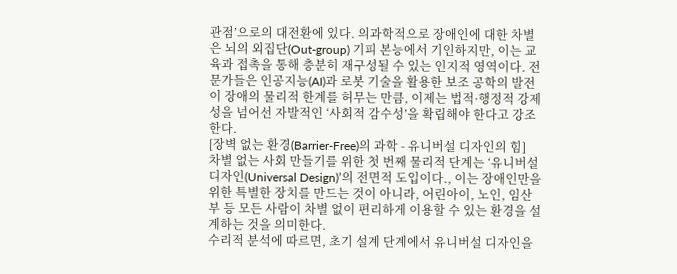관점’으로의 대전환에 있다. 의과학적으로 장애인에 대한 차별은 뇌의 외집단(Out-group) 기피 본능에서 기인하지만, 이는 교육과 접촉을 통해 충분히 재구성될 수 있는 인지적 영역이다. 전문가들은 인공지능(AI)과 로봇 기술을 활용한 보조 공학의 발전이 장애의 물리적 한계를 허무는 만큼, 이제는 법적·행정적 강제성을 넘어선 자발적인 ‘사회적 감수성’을 확립해야 한다고 강조한다.
[장벽 없는 환경(Barrier-Free)의 과학 - 유니버설 디자인의 힘]
차별 없는 사회 만들기를 위한 첫 번째 물리적 단계는 ‘유니버설 디자인(Universal Design)’의 전면적 도입이다., 이는 장애인만을 위한 특별한 장치를 만드는 것이 아니라, 어린아이, 노인, 임산부 등 모든 사람이 차별 없이 편리하게 이용할 수 있는 환경을 설계하는 것을 의미한다.
수리적 분석에 따르면, 초기 설계 단계에서 유니버설 디자인을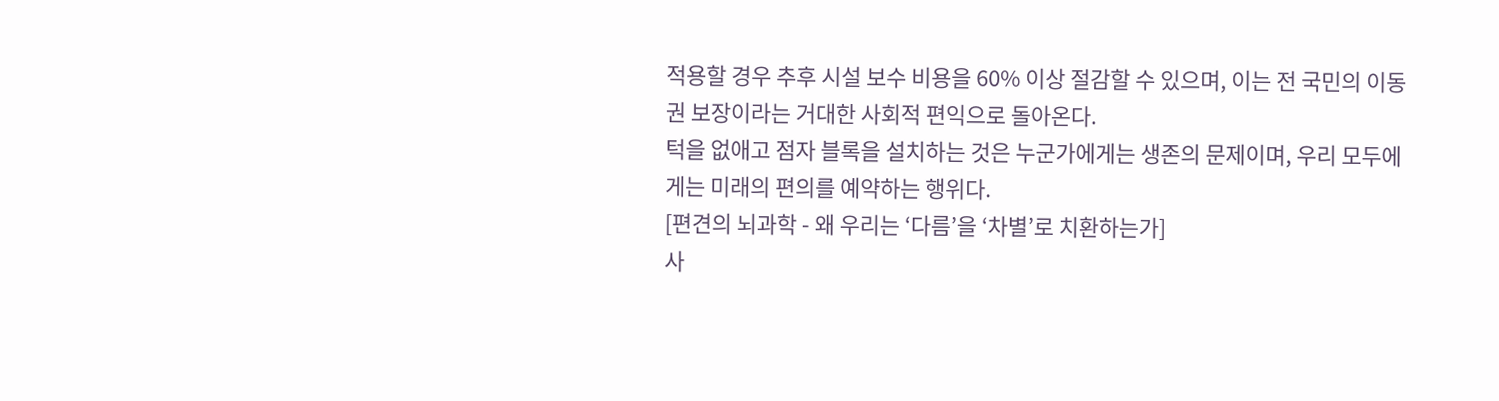적용할 경우 추후 시설 보수 비용을 60% 이상 절감할 수 있으며, 이는 전 국민의 이동권 보장이라는 거대한 사회적 편익으로 돌아온다.
턱을 없애고 점자 블록을 설치하는 것은 누군가에게는 생존의 문제이며, 우리 모두에게는 미래의 편의를 예약하는 행위다.
[편견의 뇌과학 - 왜 우리는 ‘다름’을 ‘차별’로 치환하는가]
사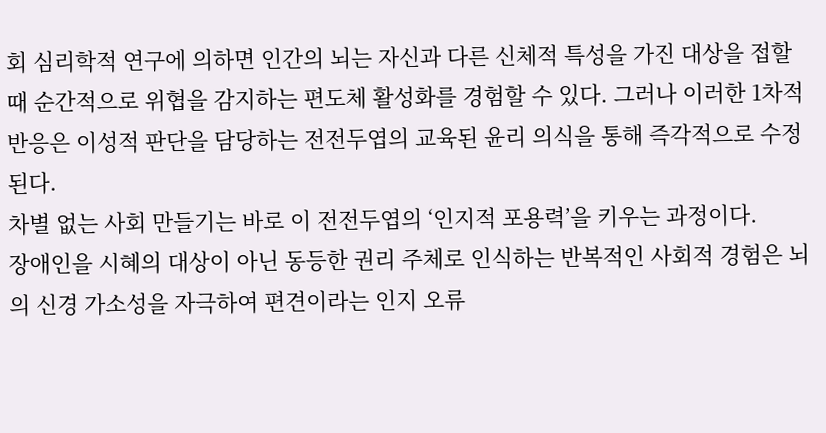회 심리학적 연구에 의하면 인간의 뇌는 자신과 다른 신체적 특성을 가진 대상을 접할 때 순간적으로 위협을 감지하는 편도체 활성화를 경험할 수 있다. 그러나 이러한 1차적 반응은 이성적 판단을 담당하는 전전두엽의 교육된 윤리 의식을 통해 즉각적으로 수정된다.
차별 없는 사회 만들기는 바로 이 전전두엽의 ‘인지적 포용력’을 키우는 과정이다.
장애인을 시혜의 대상이 아닌 동등한 권리 주체로 인식하는 반복적인 사회적 경험은 뇌의 신경 가소성을 자극하여 편견이라는 인지 오류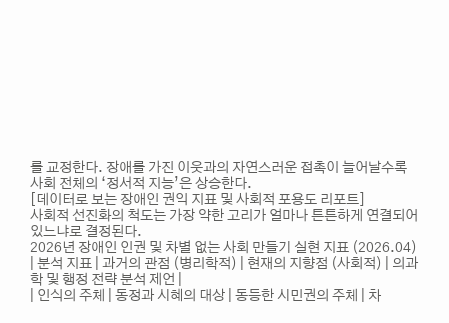를 교정한다. 장애를 가진 이웃과의 자연스러운 접촉이 늘어날수록 사회 전체의 ‘정서적 지능’은 상승한다.
[데이터로 보는 장애인 권익 지표 및 사회적 포용도 리포트]
사회적 선진화의 척도는 가장 약한 고리가 얼마나 튼튼하게 연결되어 있느냐로 결정된다.
2026년 장애인 인권 및 차별 없는 사회 만들기 실현 지표 (2026.04)
| 분석 지표 | 과거의 관점 (병리학적) | 현재의 지향점 (사회적) | 의과학 및 행정 전략 분석 제언 |
| 인식의 주체 | 동정과 시혜의 대상 | 동등한 시민권의 주체 | 차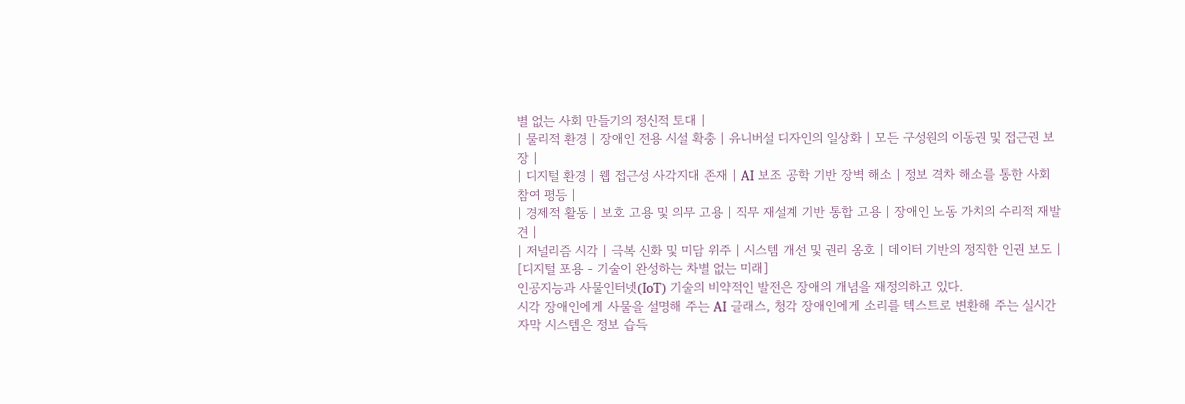별 없는 사회 만들기의 정신적 토대 |
| 물리적 환경 | 장애인 전용 시설 확충 | 유니버설 디자인의 일상화 | 모든 구성원의 이동권 및 접근권 보장 |
| 디지털 환경 | 웹 접근성 사각지대 존재 | AI 보조 공학 기반 장벽 해소 | 정보 격차 해소를 통한 사회 참여 평등 |
| 경제적 활동 | 보호 고용 및 의무 고용 | 직무 재설계 기반 통합 고용 | 장애인 노동 가치의 수리적 재발견 |
| 저널리즘 시각 | 극복 신화 및 미담 위주 | 시스템 개선 및 권리 옹호 | 데이터 기반의 정직한 인권 보도 |
[디지털 포용 - 기술이 완성하는 차별 없는 미래]
인공지능과 사물인터넷(IoT) 기술의 비약적인 발전은 장애의 개념을 재정의하고 있다.
시각 장애인에게 사물을 설명해 주는 AI 글래스, 청각 장애인에게 소리를 텍스트로 변환해 주는 실시간 자막 시스템은 정보 습득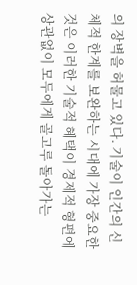의 장벽을 허물고 있다. 기술이 인간의 신체적 한계를 보완하는 시대에 가장 중요한 것은 이러한 기술적 혜택이 경제적 형편에 상관없이 모두에게 골고루 돌아가는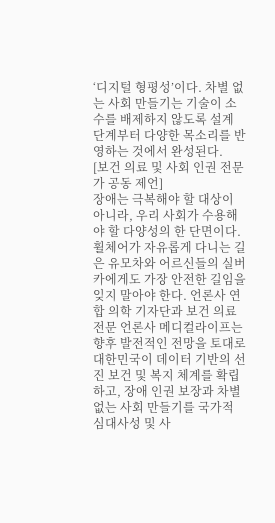‘디지털 형평성’이다. 차별 없는 사회 만들기는 기술이 소수를 배제하지 않도록 설계 단계부터 다양한 목소리를 반영하는 것에서 완성된다.
[보건 의료 및 사회 인권 전문가 공동 제언]
장애는 극복해야 할 대상이 아니라, 우리 사회가 수용해야 할 다양성의 한 단면이다.
휠체어가 자유롭게 다니는 길은 유모차와 어르신들의 실버 카에게도 가장 안전한 길임을 잊지 말아야 한다. 언론사 연합 의학 기자단과 보건 의료 전문 언론사 메디컬라이프는 향후 발전적인 전망을 토대로 대한민국이 데이터 기반의 선진 보건 및 복지 체계를 확립하고, 장애 인권 보장과 차별 없는 사회 만들기를 국가적 심대사성 및 사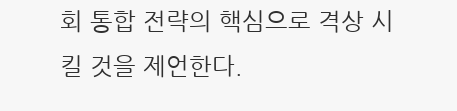회 통합 전략의 핵심으로 격상 시킬 것을 제언한다.